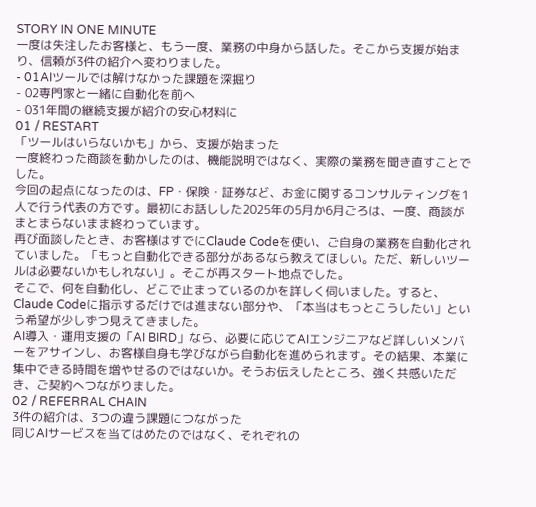STORY IN ONE MINUTE
一度は失注したお客様と、もう一度、業務の中身から話した。そこから支援が始まり、信頼が3件の紹介へ変わりました。
- 01AIツールでは解けなかった課題を深掘り
- 02専門家と一緒に自動化を前へ
- 031年間の継続支援が紹介の安心材料に
01 / RESTART
「ツールはいらないかも」から、支援が始まった
一度終わった商談を動かしたのは、機能説明ではなく、実際の業務を聞き直すことでした。
今回の起点になったのは、FP・保険・証券など、お金に関するコンサルティングを1人で行う代表の方です。最初にお話しした2025年の5月か6月ごろは、一度、商談がまとまらないまま終わっています。
再び面談したとき、お客様はすでにClaude Codeを使い、ご自身の業務を自動化されていました。「もっと自動化できる部分があるなら教えてほしい。ただ、新しいツールは必要ないかもしれない」。そこが再スタート地点でした。
そこで、何を自動化し、どこで止まっているのかを詳しく伺いました。すると、Claude Codeに指示するだけでは進まない部分や、「本当はもっとこうしたい」という希望が少しずつ見えてきました。
AI導入・運用支援の「AI BIRD」なら、必要に応じてAIエンジニアなど詳しいメンバーをアサインし、お客様自身も学びながら自動化を進められます。その結果、本業に集中できる時間を増やせるのではないか。そうお伝えしたところ、強く共感いただき、ご契約へつながりました。
02 / REFERRAL CHAIN
3件の紹介は、3つの違う課題につながった
同じAIサービスを当てはめたのではなく、それぞれの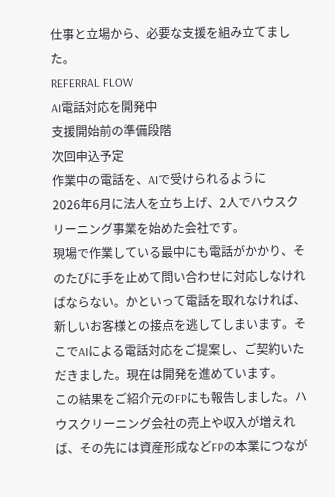仕事と立場から、必要な支援を組み立てました。
REFERRAL FLOW
AI電話対応を開発中
支援開始前の準備段階
次回申込予定
作業中の電話を、AIで受けられるように
2026年6月に法人を立ち上げ、2人でハウスクリーニング事業を始めた会社です。
現場で作業している最中にも電話がかかり、そのたびに手を止めて問い合わせに対応しなければならない。かといって電話を取れなければ、新しいお客様との接点を逃してしまいます。そこでAIによる電話対応をご提案し、ご契約いただきました。現在は開発を進めています。
この結果をご紹介元のFPにも報告しました。ハウスクリーニング会社の売上や収入が増えれば、その先には資産形成などFPの本業につなが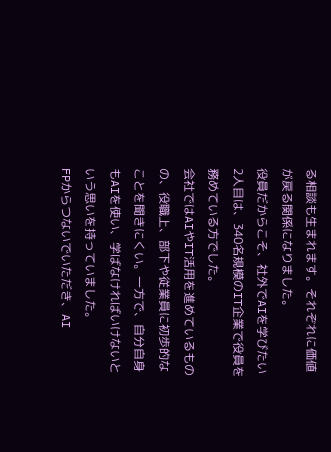る相談も生まれます。それぞれに価値が戻る関係になりました。
役員だからこそ、社外でAIを学びたい
2人目は、340名規模のIT企業で役員を務めている方でした。
会社ではAIやIT活用を進めているものの、役職上、部下や従業員に初歩的なことを聞きにくい。一方で、自分自身もAIを使い、学ばなければいけないという思いを持っていました。
FPからつないでいただき、AI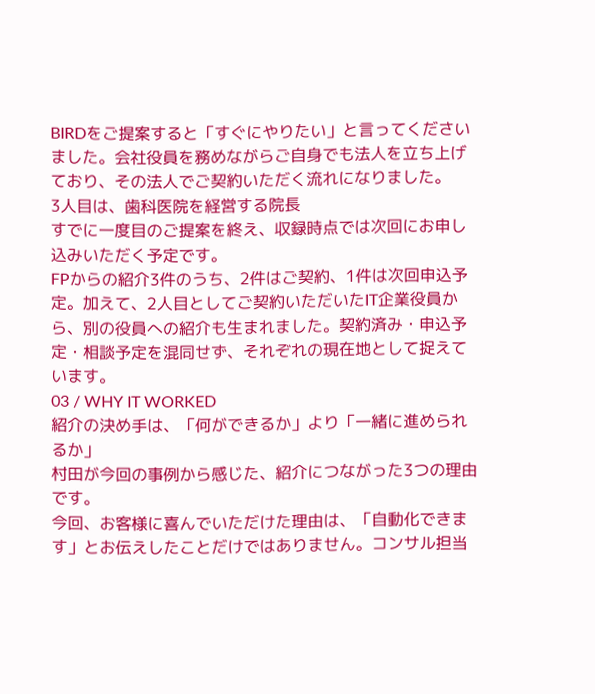BIRDをご提案すると「すぐにやりたい」と言ってくださいました。会社役員を務めながらご自身でも法人を立ち上げており、その法人でご契約いただく流れになりました。
3人目は、歯科医院を経営する院長
すでに一度目のご提案を終え、収録時点では次回にお申し込みいただく予定です。
FPからの紹介3件のうち、2件はご契約、1件は次回申込予定。加えて、2人目としてご契約いただいたIT企業役員から、別の役員への紹介も生まれました。契約済み・申込予定・相談予定を混同せず、それぞれの現在地として捉えています。
03 / WHY IT WORKED
紹介の決め手は、「何ができるか」より「一緒に進められるか」
村田が今回の事例から感じた、紹介につながった3つの理由です。
今回、お客様に喜んでいただけた理由は、「自動化できます」とお伝えしたことだけではありません。コンサル担当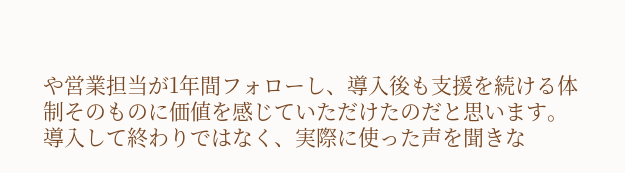や営業担当が1年間フォローし、導入後も支援を続ける体制そのものに価値を感じていただけたのだと思います。
導入して終わりではなく、実際に使った声を聞きな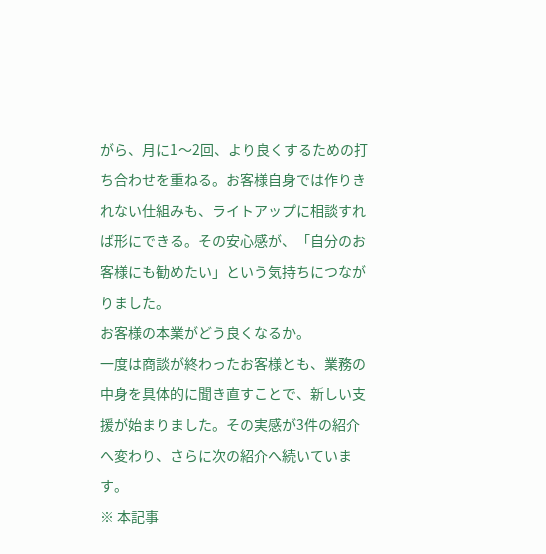がら、月に1〜2回、より良くするための打ち合わせを重ねる。お客様自身では作りきれない仕組みも、ライトアップに相談すれば形にできる。その安心感が、「自分のお客様にも勧めたい」という気持ちにつながりました。
お客様の本業がどう良くなるか。
一度は商談が終わったお客様とも、業務の中身を具体的に聞き直すことで、新しい支援が始まりました。その実感が3件の紹介へ変わり、さらに次の紹介へ続いています。
※ 本記事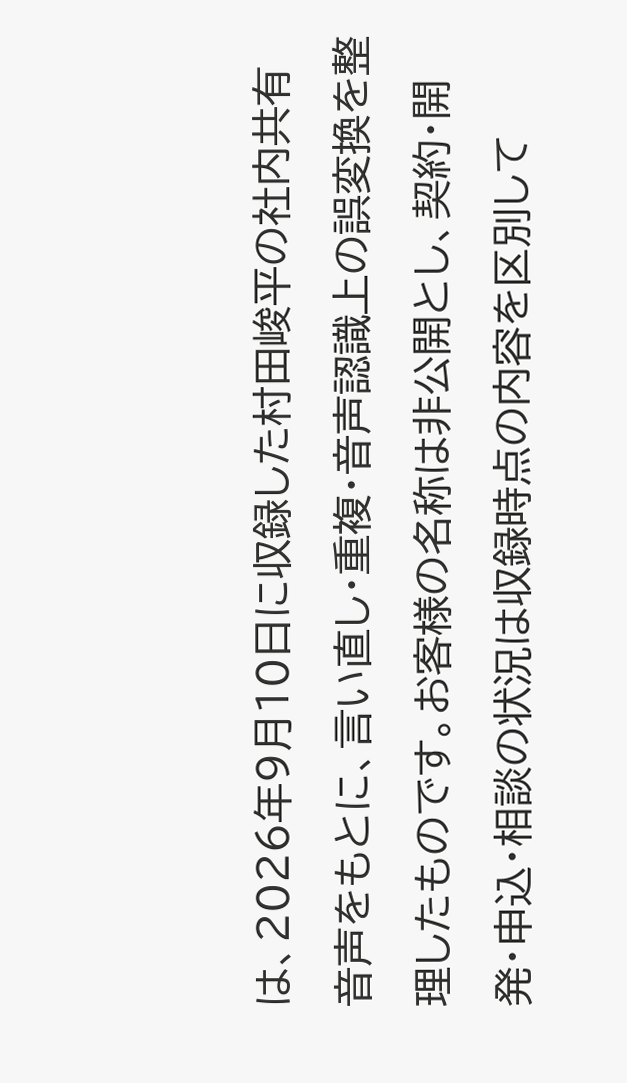は、2026年9月10日に収録した村田峻平の社内共有音声をもとに、言い直し・重複・音声認識上の誤変換を整理したものです。お客様の名称は非公開とし、契約・開発・申込・相談の状況は収録時点の内容を区別して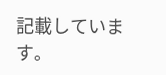記載しています。